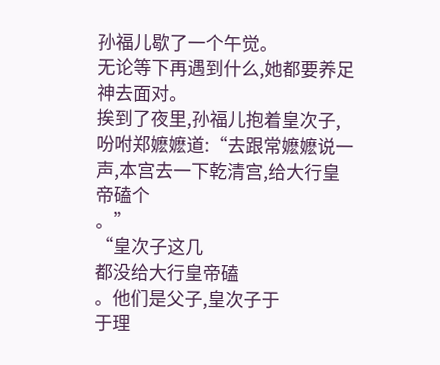孙福儿歇了一个午觉。
无论等下再遇到什么,她都要养足
神去面对。
挨到了夜里,孙福儿抱着皇次子,吩咐郑嬷嬷道:“去跟常嬷嬷说一声,本宫去一下乾清宫,给大行皇帝磕个
。”
“皇次子这几
都没给大行皇帝磕
。他们是父子,皇次子于
于理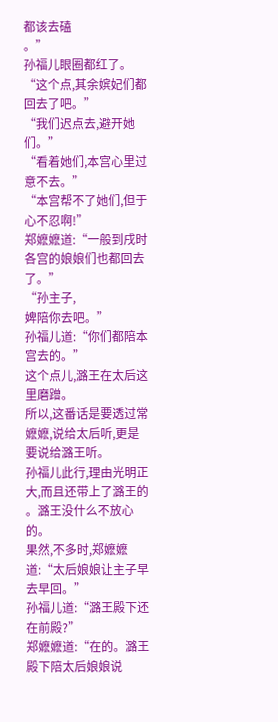都该去磕
。”
孙福儿眼圈都红了。
“这个点,其余嫔妃们都回去了吧。”
“我们迟点去,避开她们。”
“看着她们,本宫心里过意不去。”
“本宫帮不了她们,但于心不忍啊!”
郑嬷嬷道:“一般到戌时各宫的娘娘们也都回去了。”
“孙主子,
婢陪你去吧。”
孙福儿道:“你们都陪本宫去的。”
这个点儿,潞王在太后这里磨蹭。
所以,这番话是要透过常嬷嬷,说给太后听,更是要说给潞王听。
孙福儿此行,理由光明正大,而且还带上了潞王的
。潞王没什么不放心的。
果然,不多时,郑嬷嬷道:“太后娘娘让主子早去早回。”
孙福儿道:“潞王殿下还在前殿?”
郑嬷嬷道:“在的。潞王殿下陪太后娘娘说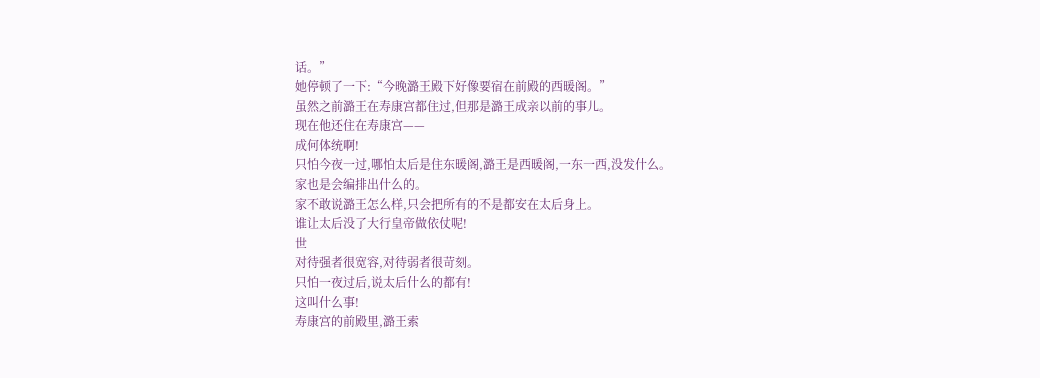话。”
她停顿了一下:“今晚潞王殿下好像要宿在前殿的西暖阁。”
虽然之前潞王在寿康宫都住过,但那是潞王成亲以前的事儿。
现在他还住在寿康宫——
成何体统啊!
只怕今夜一过,哪怕太后是住东暖阁,潞王是西暖阁,一东一西,没发什么。
家也是会编排出什么的。
家不敢说潞王怎么样,只会把所有的不是都安在太后身上。
谁让太后没了大行皇帝做依仗呢!
世
对待强者很宽容,对待弱者很苛刻。
只怕一夜过后,说太后什么的都有!
这叫什么事!
寿康宫的前殿里,潞王索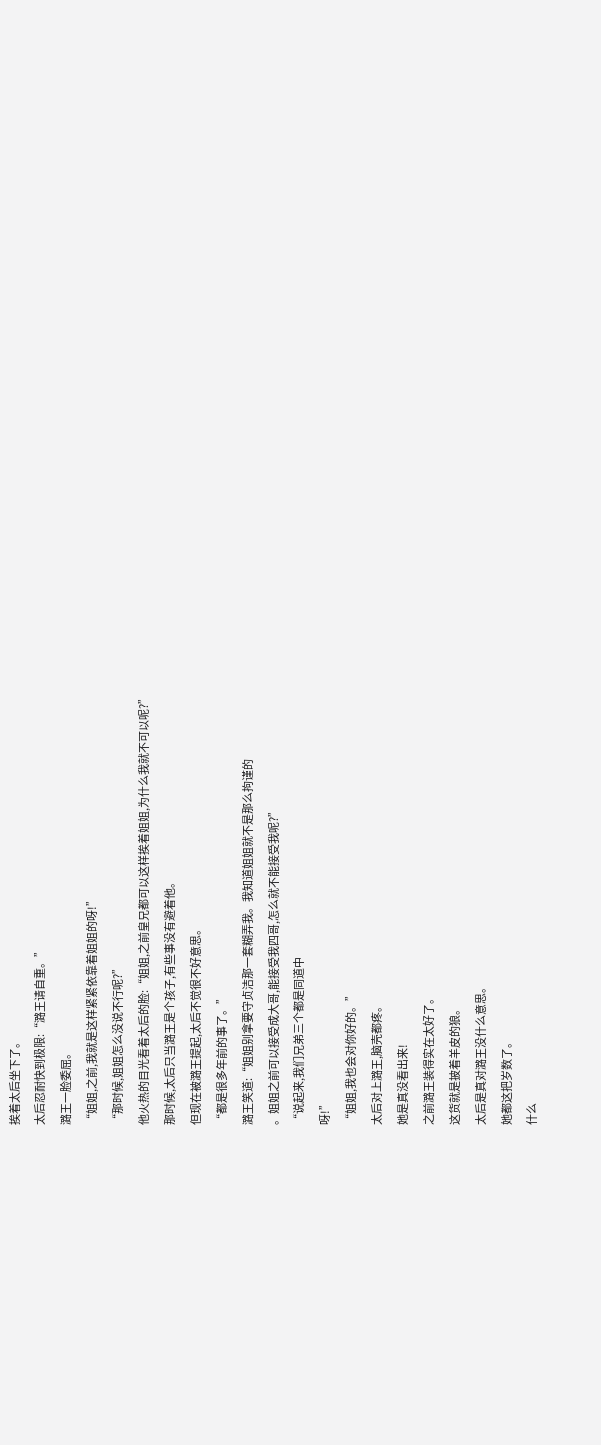挨着太后坐下了。
太后忍耐快到极限:“潞王请自重。”
潞王一脸委屈。
“姐姐,之前,我就是这样紧紧依靠着姐姐的呀!”
“那时候,姐姐怎么没说不行呢?”
他火热的目光看着太后的脸:“姐姐,之前皇兄都可以这样挨着姐姐,为什么我就不可以呢?”
那时候,太后只当潞王是个孩子,有些事没有避着他。
但现在被潞王提起,太后不觉很不好意思。
“都是很多年前的事了。”
潞王笑道:“姐姐别拿要守贞洁那一套糊弄我。我知道姐姐就不是那么拘谨的
。姐姐之前可以接受成大哥,能接受我四哥,怎么就不能接受我呢?”
“说起来,我们兄弟三个都是同道中
呀!”
“姐姐,我也会对你好的。”
太后对上潞王,脑壳都疼。
她是真没看出来!
之前潞王装得实在太好了。
这货就是披着羊皮的狼。
太后是真对潞王没什么意思。
她都这把岁数了。
什么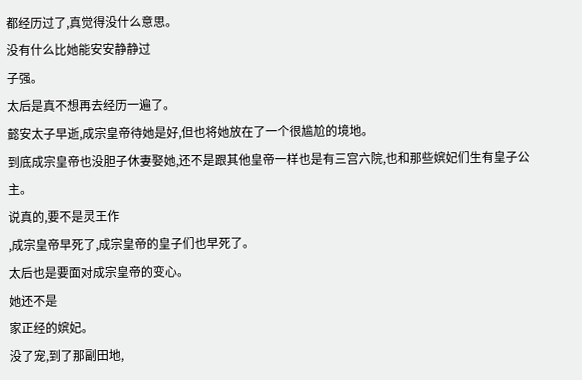都经历过了,真觉得没什么意思。
没有什么比她能安安静静过
子强。
太后是真不想再去经历一遍了。
懿安太子早逝,成宗皇帝待她是好,但也将她放在了一个很尴尬的境地。
到底成宗皇帝也没胆子休妻娶她,还不是跟其他皇帝一样也是有三宫六院,也和那些嫔妃们生有皇子公主。
说真的,要不是灵王作
,成宗皇帝早死了,成宗皇帝的皇子们也早死了。
太后也是要面对成宗皇帝的变心。
她还不是
家正经的嫔妃。
没了宠,到了那副田地,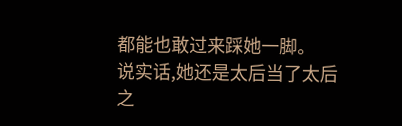都能也敢过来踩她一脚。
说实话,她还是太后当了太后之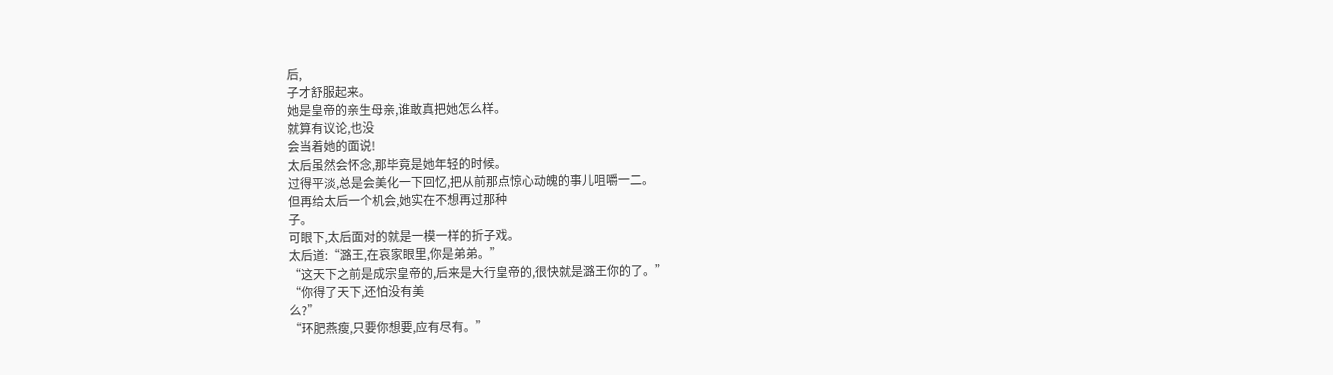后,
子才舒服起来。
她是皇帝的亲生母亲,谁敢真把她怎么样。
就算有议论,也没
会当着她的面说!
太后虽然会怀念,那毕竟是她年轻的时候。
过得平淡,总是会美化一下回忆,把从前那点惊心动魄的事儿咀嚼一二。
但再给太后一个机会,她实在不想再过那种
子。
可眼下,太后面对的就是一模一样的折子戏。
太后道:“潞王,在哀家眼里,你是弟弟。”
“这天下之前是成宗皇帝的,后来是大行皇帝的,很快就是潞王你的了。”
“你得了天下,还怕没有美
么?”
“环肥燕瘦,只要你想要,应有尽有。”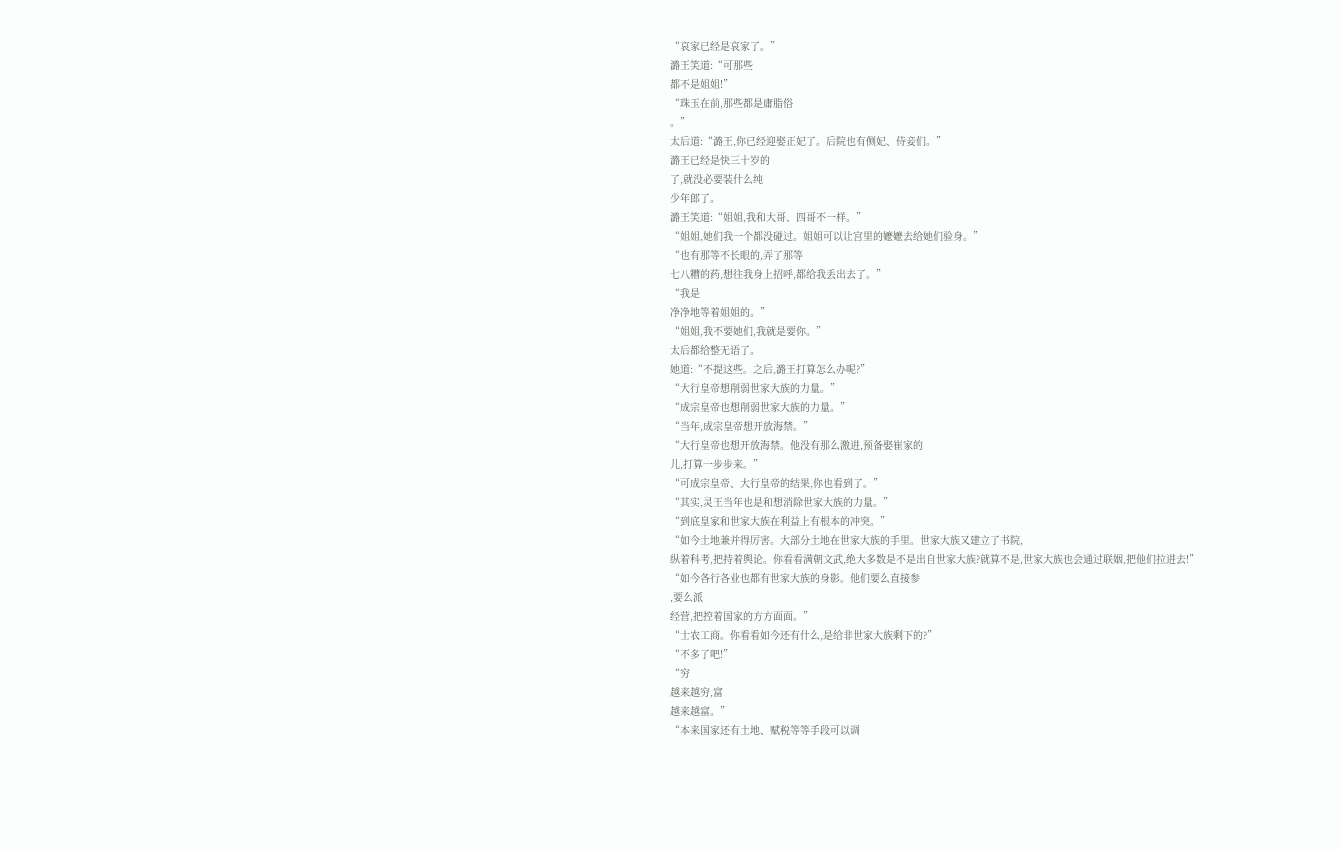“哀家已经是哀家了。”
潞王笑道:“可那些
都不是姐姐!”
“珠玉在前,那些都是庸脂俗
。”
太后道:“潞王,你已经迎娶正妃了。后院也有侧妃、侍妾们。”
潞王已经是快三十岁的
了,就没必要装什么纯
少年郎了。
潞王笑道:“姐姐,我和大哥、四哥不一样。”
“姐姐,她们我一个都没碰过。姐姐可以让宫里的嬷嬷去给她们验身。”
“也有那等不长眼的,弄了那等
七八糟的药,想往我身上招呼,都给我丢出去了。”
“我是
净净地等着姐姐的。”
“姐姐,我不要她们,我就是要你。”
太后都给整无语了。
她道:“不提这些。之后,潞王打算怎么办呢?”
“大行皇帝想削弱世家大族的力量。”
“成宗皇帝也想削弱世家大族的力量。”
“当年,成宗皇帝想开放海禁。”
“大行皇帝也想开放海禁。他没有那么激进,预备娶崔家的
儿,打算一步步来。”
“可成宗皇帝、大行皇帝的结果,你也看到了。”
“其实,灵王当年也是和想消除世家大族的力量。”
“到底皇家和世家大族在利益上有根本的冲突。”
“如今土地兼并得厉害。大部分土地在世家大族的手里。世家大族又建立了书院,
纵着科考,把持着舆论。你看看满朝文武,绝大多数是不是出自世家大族?就算不是,世家大族也会通过联姻,把他们拉进去!”
“如今各行各业也都有世家大族的身影。他们要么直接参
,要么派
经营,把控着国家的方方面面。”
“士农工商。你看看如今还有什么,是给非世家大族剩下的?”
“不多了吧!”
“穷
越来越穷,富
越来越富。”
“本来国家还有土地、赋税等等手段可以调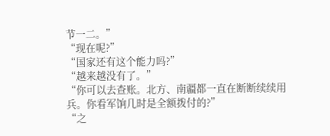节一二。”
“现在呢?”
“国家还有这个能力吗?”
“越来越没有了。”
“你可以去查账。北方、南疆都一直在断断续续用兵。你看军饷几时是全额拨付的?”
“之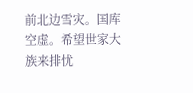前北边雪灾。国库空虚。希望世家大族来排忧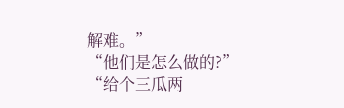解难。”
“他们是怎么做的?”
“给个三瓜两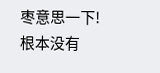枣意思一下!根本没有